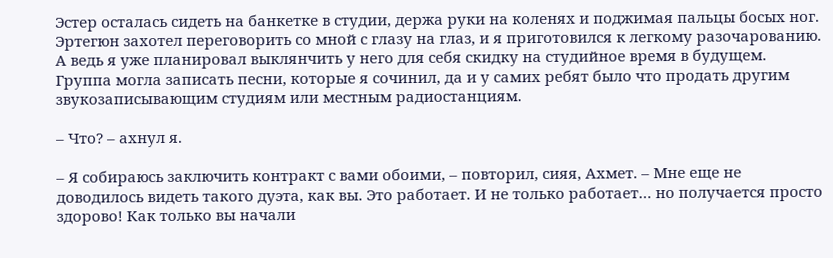Эстер осталась сидеть на банкетке в студии, держа руки на коленях и поджимая пальцы босых ног. Эртегюн захотел переговорить со мной с глазу на глаз, и я приготовился к легкому разочарованию. А ведь я уже планировал выклянчить у него для себя скидку на студийное время в будущем. Группа могла записать песни, которые я сочинил, да и у самих ребят было что продать другим звукозаписывающим студиям или местным радиостанциям.

– Что? – ахнул я.

– Я собираюсь заключить контракт с вами обоими, – повторил, сияя, Ахмет. – Мне еще не доводилось видеть такого дуэта, как вы. Это работает. И не только работает… но получается просто здорово! Как только вы начали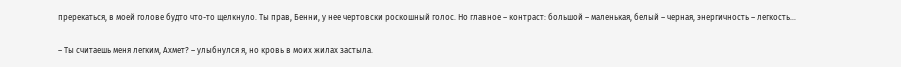пререкаться, в моей голове будто что-то щелкнуло. Ты прав, Бенни, у нее чертовски роскошный голос. Но главное – контраст: большой – маленькая, белый – черная, энергичность – легкость…

– Ты считаешь меня легким, Ахмет? – улыбнулся я, но кровь в моих жилах застыла.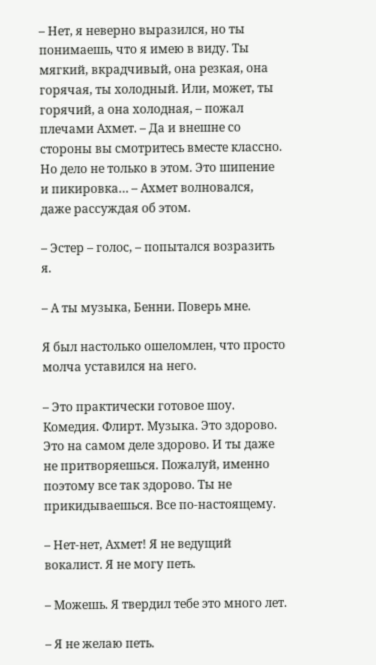– Нет, я неверно выразился, но ты понимаешь, что я имею в виду. Ты мягкий, вкрадчивый, она резкая, она горячая, ты холодный. Или, может, ты горячий, а она холодная, – пожал плечами Ахмет. – Да и внешне со стороны вы смотритесь вместе классно. Но дело не только в этом. Это шипение и пикировка… – Ахмет волновался, даже рассуждая об этом.

– Эстер – голос, – попытался возразить я.

– А ты музыка, Бенни. Поверь мне.

Я был настолько ошеломлен, что просто молча уставился на него.

– Это практически готовое шоу. Комедия. Флирт. Музыка. Это здорово. Это на самом деле здорово. И ты даже не притворяешься. Пожалуй, именно поэтому все так здорово. Ты не прикидываешься. Все по-настоящему.

– Нет-нет, Ахмет! Я не ведущий вокалист. Я не могу петь.

– Можешь. Я твердил тебе это много лет.

– Я не желаю петь.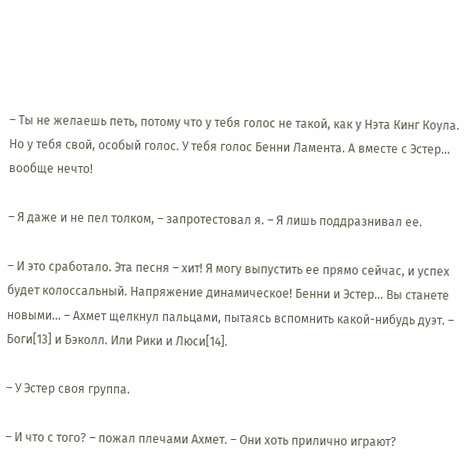– Ты не желаешь петь, потому что у тебя голос не такой, как у Нэта Кинг Коула. Но у тебя свой, особый голос. У тебя голос Бенни Ламента. А вместе с Эстер… вообще нечто!

– Я даже и не пел толком, – запротестовал я. – Я лишь поддразнивал ее.

– И это сработало. Эта песня – хит! Я могу выпустить ее прямо сейчас, и успех будет колоссальный. Напряжение динамическое! Бенни и Эстер… Вы станете новыми… – Ахмет щелкнул пальцами, пытаясь вспомнить какой-нибудь дуэт. – Боги[13] и Бэколл. Или Рики и Люси[14].

– У Эстер своя группа.

– И что с того? – пожал плечами Ахмет. – Они хоть прилично играют?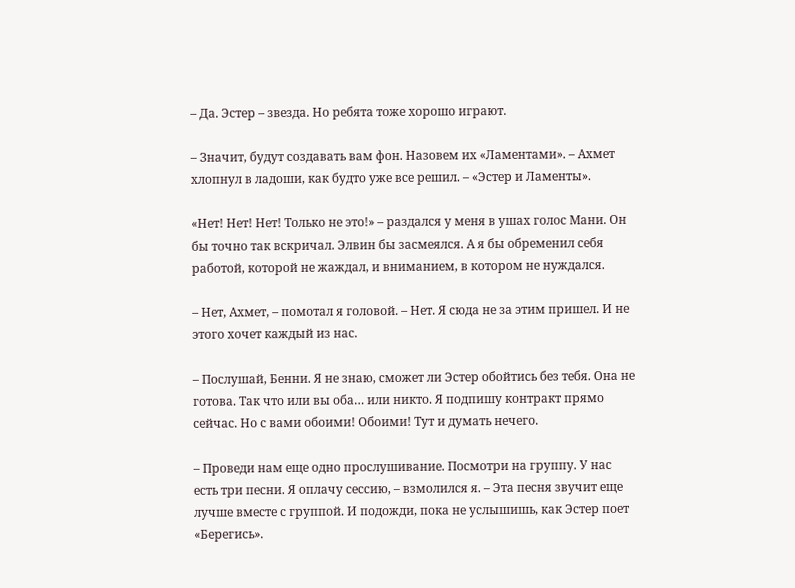– Да. Эстер – звезда. Но ребята тоже хорошо играют.

– Значит, будут создавать вам фон. Назовем их «Ламентами». – Ахмет хлопнул в ладоши, как будто уже все решил. – «Эстер и Ламенты».

«Нет! Нет! Нет! Только не это!» – раздался у меня в ушах голос Мани. Он бы точно так вскричал. Элвин бы засмеялся. А я бы обременил себя работой, которой не жаждал, и вниманием, в котором не нуждался.

– Нет, Ахмет, – помотал я головой. – Нет. Я сюда не за этим пришел. И не этого хочет каждый из нас.

– Послушай, Бенни. Я не знаю, сможет ли Эстер обойтись без тебя. Она не готова. Так что или вы оба… или никто. Я подпишу контракт прямо сейчас. Но с вами обоими! Обоими! Тут и думать нечего.

– Проведи нам еще одно прослушивание. Посмотри на группу. У нас есть три песни. Я оплачу сессию, – взмолился я. – Эта песня звучит еще лучше вместе с группой. И подожди, пока не услышишь, как Эстер поет «Берегись».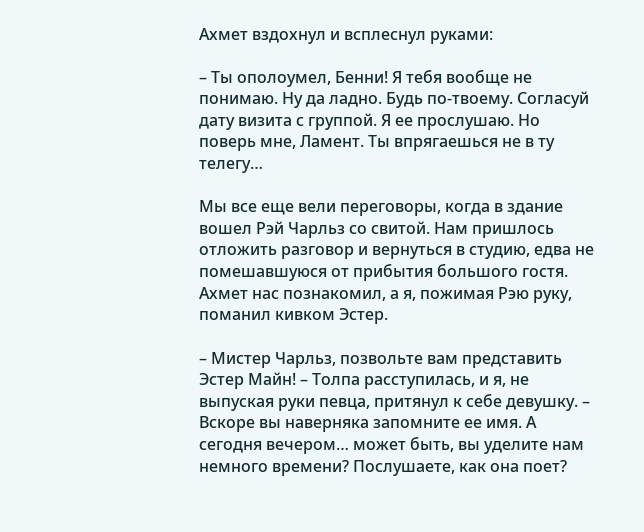Ахмет вздохнул и всплеснул руками:

– Ты ополоумел, Бенни! Я тебя вообще не понимаю. Ну да ладно. Будь по-твоему. Согласуй дату визита с группой. Я ее прослушаю. Но поверь мне, Ламент. Ты впрягаешься не в ту телегу…

Мы все еще вели переговоры, когда в здание вошел Рэй Чарльз со свитой. Нам пришлось отложить разговор и вернуться в студию, едва не помешавшуюся от прибытия большого гостя. Ахмет нас познакомил, а я, пожимая Рэю руку, поманил кивком Эстер.

– Мистер Чарльз, позвольте вам представить Эстер Майн! – Толпа расступилась, и я, не выпуская руки певца, притянул к себе девушку. – Вскоре вы наверняка запомните ее имя. А сегодня вечером… может быть, вы уделите нам немного времени? Послушаете, как она поет?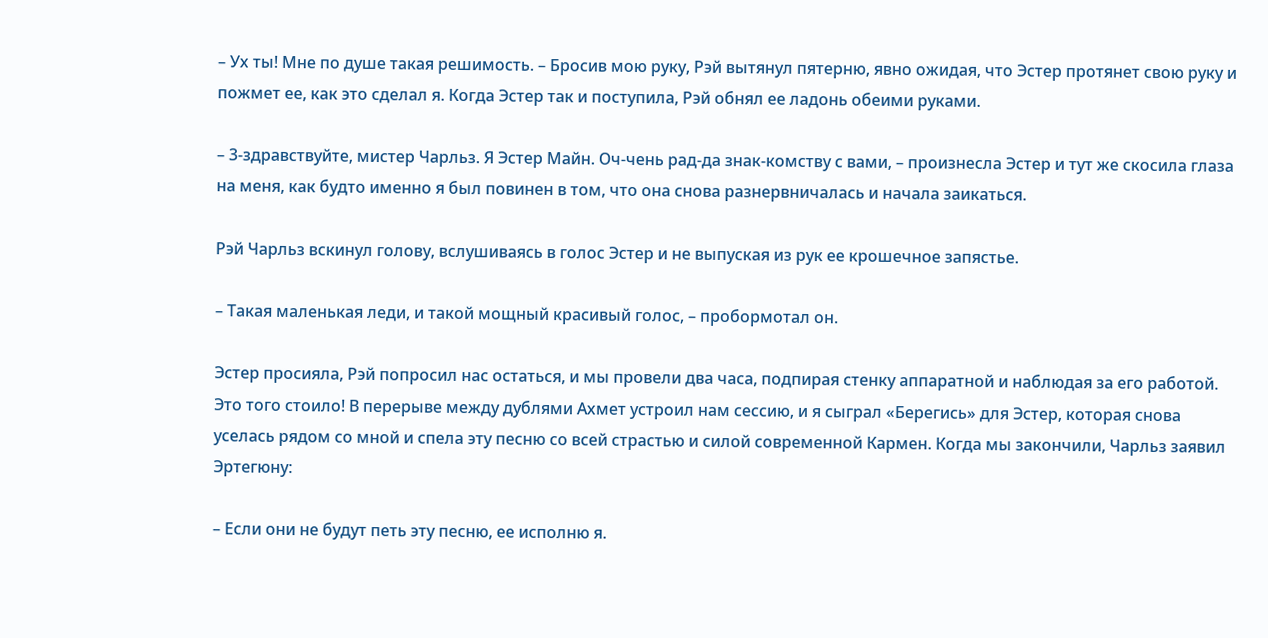– Ух ты! Мне по душе такая решимость. – Бросив мою руку, Рэй вытянул пятерню, явно ожидая, что Эстер протянет свою руку и пожмет ее, как это сделал я. Когда Эстер так и поступила, Рэй обнял ее ладонь обеими руками.

– 3-здравствуйте, мистер Чарльз. Я Эстер Майн. Оч-чень рад-да знак-комству с вами, – произнесла Эстер и тут же скосила глаза на меня, как будто именно я был повинен в том, что она снова разнервничалась и начала заикаться.

Рэй Чарльз вскинул голову, вслушиваясь в голос Эстер и не выпуская из рук ее крошечное запястье.

– Такая маленькая леди, и такой мощный красивый голос, – пробормотал он.

Эстер просияла, Рэй попросил нас остаться, и мы провели два часа, подпирая стенку аппаратной и наблюдая за его работой. Это того стоило! В перерыве между дублями Ахмет устроил нам сессию, и я сыграл «Берегись» для Эстер, которая снова уселась рядом со мной и спела эту песню со всей страстью и силой современной Кармен. Когда мы закончили, Чарльз заявил Эртегюну:

– Если они не будут петь эту песню, ее исполню я.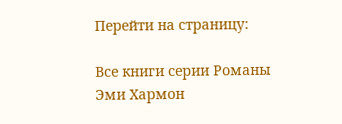Перейти на страницу:

Все книги серии Романы Эми Хармон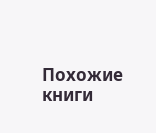Похожие книги